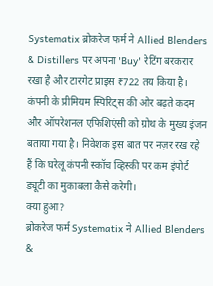Systematix ब्रोकरेज फर्म ने Allied Blenders & Distillers पर अपना 'Buy' रेटिंग बरकरार रखा है और टारगेट प्राइस ₹722 तय किया है। कंपनी के प्रीमियम स्पिरिट्स की ओर बढ़ते कदम और ऑपरेशनल एफिशिएंसी को ग्रोथ के मुख्य इंजन बताया गया है। निवेशक इस बात पर नज़र रख रहे हैं कि घरेलू कंपनी स्कॉच व्हिस्की पर कम इंपोर्ट ड्यूटी का मुकाबला कैसे करेगी।
क्या हुआ?
ब्रोकरेज फर्म Systematix ने Allied Blenders &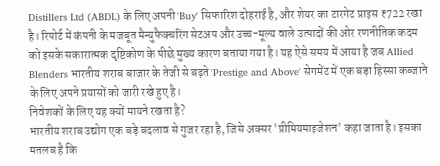Distillers Ltd (ABDL) के लिए अपनी 'Buy' सिफारिश दोहराई है, और शेयर का टारगेट प्राइस ₹722 रखा है। रिपोर्ट में कंपनी के मजबूत मैन्युफैक्चरिंग सेटअप और उच्च-मूल्य वाले उत्पादों की ओर रणनीतिक कदम को इसके सकारात्मक दृष्टिकोण के पीछे मुख्य कारण बताया गया है। यह ऐसे समय में आया है जब Allied Blenders भारतीय शराब बाजार के तेजी से बढ़ते 'Prestige and Above' सेगमेंट में एक बड़ा हिस्सा कब्जाने के लिए अपने प्रयासों को जारी रखे हुए है।
निवेशकों के लिए यह क्यों मायने रखता है?
भारतीय शराब उद्योग एक बड़े बदलाव से गुजर रहा है, जिसे अक्सर 'प्रीमियमाइजेशन' कहा जाता है। इसका मतलब है कि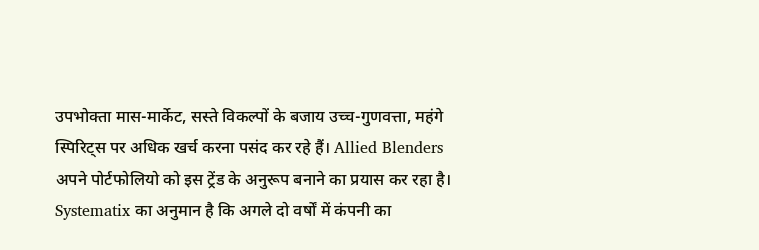उपभोक्ता मास-मार्केट, सस्ते विकल्पों के बजाय उच्च-गुणवत्ता, महंगे स्पिरिट्स पर अधिक खर्च करना पसंद कर रहे हैं। Allied Blenders अपने पोर्टफोलियो को इस ट्रेंड के अनुरूप बनाने का प्रयास कर रहा है। Systematix का अनुमान है कि अगले दो वर्षों में कंपनी का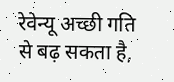रेवेन्यू अच्छी गति से बढ़ सकता है,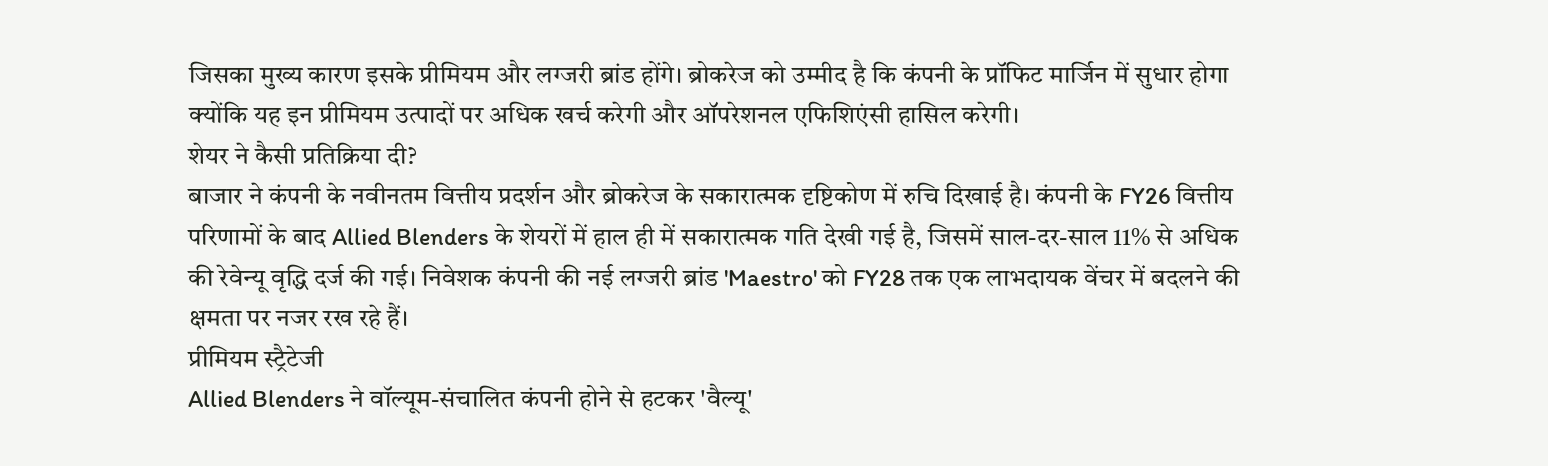जिसका मुख्य कारण इसके प्रीमियम और लग्जरी ब्रांड होंगे। ब्रोकरेज को उम्मीद है कि कंपनी के प्रॉफिट मार्जिन में सुधार होगा क्योंकि यह इन प्रीमियम उत्पादों पर अधिक खर्च करेगी और ऑपरेशनल एफिशिएंसी हासिल करेगी।
शेयर ने कैसी प्रतिक्रिया दी?
बाजार ने कंपनी के नवीनतम वित्तीय प्रदर्शन और ब्रोकरेज के सकारात्मक दृष्टिकोण में रुचि दिखाई है। कंपनी के FY26 वित्तीय परिणामों के बाद Allied Blenders के शेयरों में हाल ही में सकारात्मक गति देखी गई है, जिसमें साल-दर-साल 11% से अधिक की रेवेन्यू वृद्धि दर्ज की गई। निवेशक कंपनी की नई लग्जरी ब्रांड 'Maestro' को FY28 तक एक लाभदायक वेंचर में बदलने की क्षमता पर नजर रख रहे हैं।
प्रीमियम स्ट्रैटेजी
Allied Blenders ने वॉल्यूम-संचालित कंपनी होने से हटकर 'वैल्यू'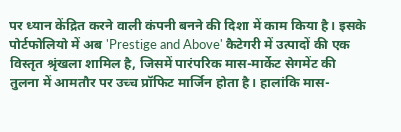पर ध्यान केंद्रित करने वाली कंपनी बनने की दिशा में काम किया है। इसके पोर्टफोलियो में अब 'Prestige and Above' कैटेगरी में उत्पादों की एक विस्तृत श्रृंखला शामिल है, जिसमें पारंपरिक मास-मार्केट सेगमेंट की तुलना में आमतौर पर उच्च प्रॉफिट मार्जिन होता है। हालांकि मास-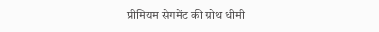प्रीमियम सेगमेंट की ग्रोथ धीमी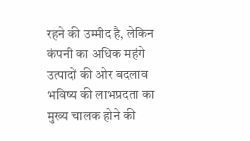रहने की उम्मीद है, लेकिन कंपनी का अधिक महंगे उत्पादों की ओर बदलाव भविष्य की लाभप्रदता का मुख्य चालक होने की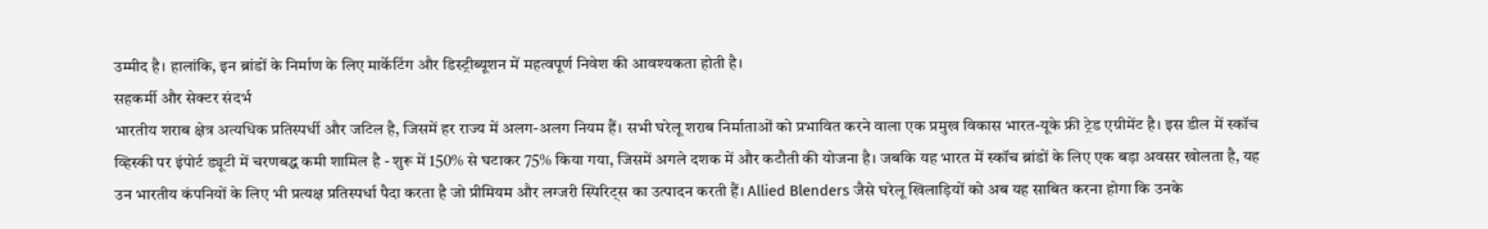उम्मीद है। हालांकि, इन ब्रांडों के निर्माण के लिए मार्केटिंग और डिस्ट्रीब्यूशन में महत्वपूर्ण निवेश की आवश्यकता होती है।
सहकर्मी और सेक्टर संदर्भ
भारतीय शराब क्षेत्र अत्यधिक प्रतिस्पर्धी और जटिल है, जिसमें हर राज्य में अलग-अलग नियम हैं। सभी घरेलू शराब निर्माताओं को प्रभावित करने वाला एक प्रमुख विकास भारत-यूके फ्री ट्रेड एग्रीमेंट है। इस डील में स्कॉच व्हिस्की पर इंपोर्ट ड्यूटी में चरणबद्ध कमी शामिल है - शुरू में 150% से घटाकर 75% किया गया, जिसमें अगले दशक में और कटौती की योजना है। जबकि यह भारत में स्कॉच ब्रांडों के लिए एक बड़ा अवसर खोलता है, यह उन भारतीय कंपनियों के लिए भी प्रत्यक्ष प्रतिस्पर्धा पैदा करता है जो प्रीमियम और लग्जरी स्पिरिट्स का उत्पादन करती हैं। Allied Blenders जैसे घरेलू खिलाड़ियों को अब यह साबित करना होगा कि उनके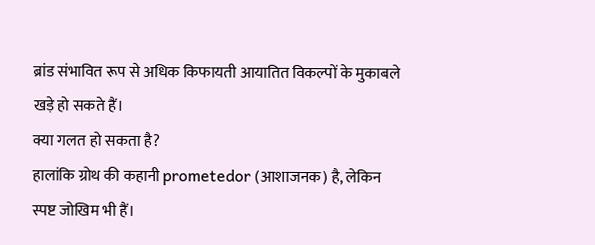ब्रांड संभावित रूप से अधिक किफायती आयातित विकल्पों के मुकाबले खड़े हो सकते हैं।
क्या गलत हो सकता है?
हालांकि ग्रोथ की कहानी prometedor (आशाजनक) है, लेकिन स्पष्ट जोखिम भी हैं।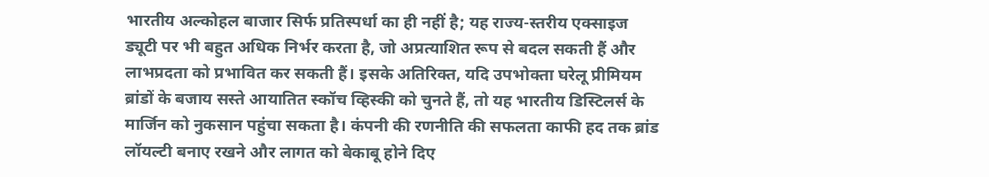भारतीय अल्कोहल बाजार सिर्फ प्रतिस्पर्धा का ही नहीं है; यह राज्य-स्तरीय एक्साइज ड्यूटी पर भी बहुत अधिक निर्भर करता है, जो अप्रत्याशित रूप से बदल सकती हैं और लाभप्रदता को प्रभावित कर सकती हैं। इसके अतिरिक्त, यदि उपभोक्ता घरेलू प्रीमियम ब्रांडों के बजाय सस्ते आयातित स्कॉच व्हिस्की को चुनते हैं, तो यह भारतीय डिस्टिलर्स के मार्जिन को नुकसान पहुंचा सकता है। कंपनी की रणनीति की सफलता काफी हद तक ब्रांड लॉयल्टी बनाए रखने और लागत को बेकाबू होने दिए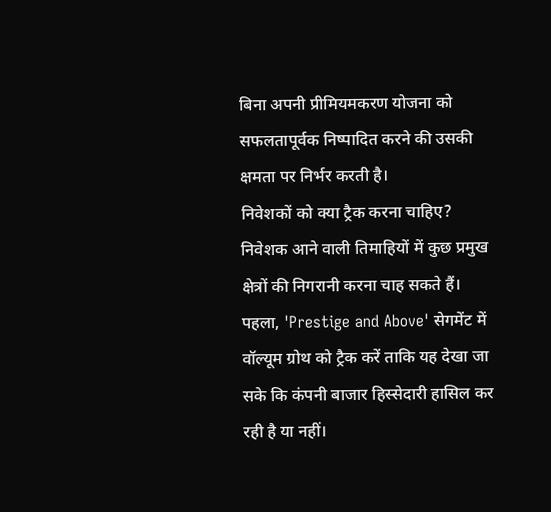बिना अपनी प्रीमियमकरण योजना को सफलतापूर्वक निष्पादित करने की उसकी क्षमता पर निर्भर करती है।
निवेशकों को क्या ट्रैक करना चाहिए?
निवेशक आने वाली तिमाहियों में कुछ प्रमुख क्षेत्रों की निगरानी करना चाह सकते हैं। पहला, 'Prestige and Above' सेगमेंट में वॉल्यूम ग्रोथ को ट्रैक करें ताकि यह देखा जा सके कि कंपनी बाजार हिस्सेदारी हासिल कर रही है या नहीं।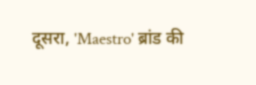दूसरा, 'Maestro' ब्रांड की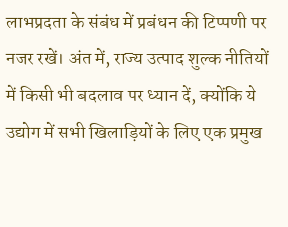लाभप्रदता के संबंध में प्रबंधन की टिप्पणी पर नजर रखें। अंत में, राज्य उत्पाद शुल्क नीतियों में किसी भी बदलाव पर ध्यान दें, क्योंकि ये उद्योग में सभी खिलाड़ियों के लिए एक प्रमुख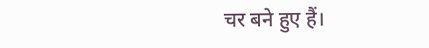चर बने हुए हैं।